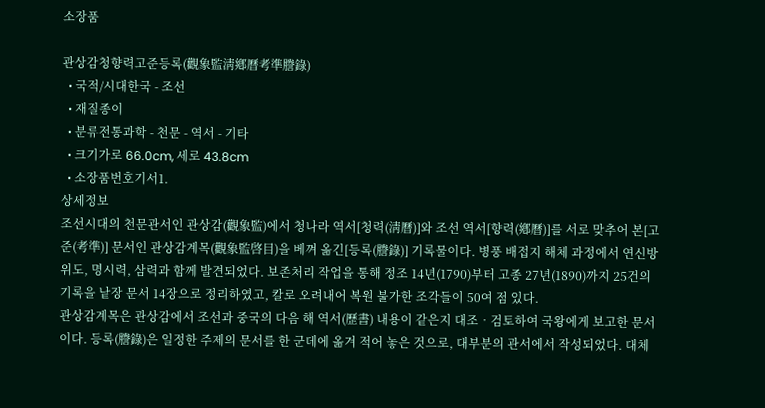소장품

관상감청향력고준등록(觀象監淸鄕曆考準謄錄)
  • 국적/시대한국 - 조선
  • 재질종이
  • 분류전통과학 - 천문 - 역서 - 기타
  • 크기가로 66.0cm, 세로 43.8cm
  • 소장품번호기서1.
상세정보
조선시대의 천문관서인 관상감(觀象監)에서 청나라 역서[청력(淸曆)]와 조선 역서[향력(鄕曆)]를 서로 맞추어 본[고준(考準)] 문서인 관상감계목(觀象監啓目)을 베껴 옮긴[등록(謄錄)] 기록물이다. 병풍 배접지 해체 과정에서 연신방위도, 명시력, 삼력과 함께 발견되었다. 보존처리 작업을 통해 정조 14년(1790)부터 고종 27년(1890)까지 25건의 기록을 낱장 문서 14장으로 정리하였고, 칼로 오려내어 복원 불가한 조각들이 50여 점 있다.
관상감계목은 관상감에서 조선과 중국의 다음 해 역서(歷書) 내용이 같은지 대조‧검토하여 국왕에게 보고한 문서이다. 등록(謄錄)은 일정한 주제의 문서를 한 군데에 옮겨 적어 놓은 것으로, 대부분의 관서에서 작성되었다. 대체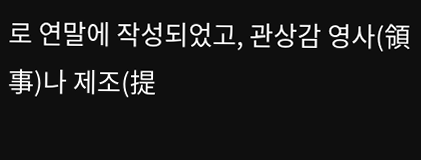로 연말에 작성되었고, 관상감 영사(領事)나 제조(提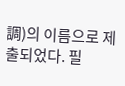調)의 이름으로 제출되었다. 필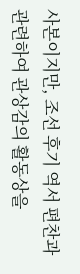사본이지만, 조선 후기 역서 편찬과 관련하여 관상감의 활동상을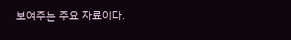보여주는 주요 자료이다.